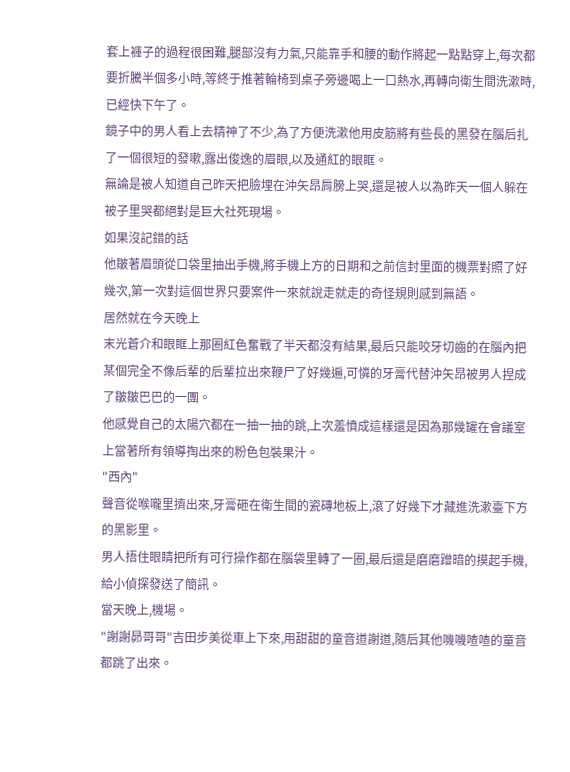套上褲子的過程很困難,腿部沒有力氣,只能靠手和腰的動作將起一點點穿上,每次都要折騰半個多小時,等終于推著輪椅到桌子旁邊喝上一口熱水,再轉向衛生間洗漱時,已經快下午了。
鏡子中的男人看上去精神了不少,為了方便洗漱他用皮筋將有些長的黑發在腦后扎了一個很短的發嗽,露出俊逸的眉眼,以及通紅的眼眶。
無論是被人知道自己昨天把臉埋在沖矢昂肩膀上哭,還是被人以為昨天一個人躲在被子里哭都絕對是巨大社死現場。
如果沒記錯的話
他皺著眉頭從口袋里抽出手機,將手機上方的日期和之前信封里面的機票對照了好幾次,第一次對這個世界只要案件一來就說走就走的奇怪規則感到無語。
居然就在今天晚上
末光蒼介和眼眶上那圈紅色奮戰了半天都沒有結果,最后只能咬牙切齒的在腦內把某個完全不像后輩的后輩拉出來鞭尸了好幾遍,可憐的牙膏代替沖矢昂被男人捏成了皺皺巴巴的一團。
他感覺自己的太陽穴都在一抽一抽的跳,上次羞憤成這樣還是因為那幾罐在會議室上當著所有領導掏出來的粉色包裝果汁。
"西內"
聲音從喉嚨里擠出來,牙膏砸在衛生間的瓷磚地板上,滾了好幾下才藏進洗漱臺下方的黑影里。
男人捂住眼睛把所有可行操作都在腦袋里轉了一圈,最后還是磨磨蹭暗的摸起手機,給小偵探發送了簡訊。
當天晚上,機場。
"謝謝昴哥哥"吉田步美從車上下來,用甜甜的童音道謝道,隨后其他嘰嘰喳喳的童音都跳了出來。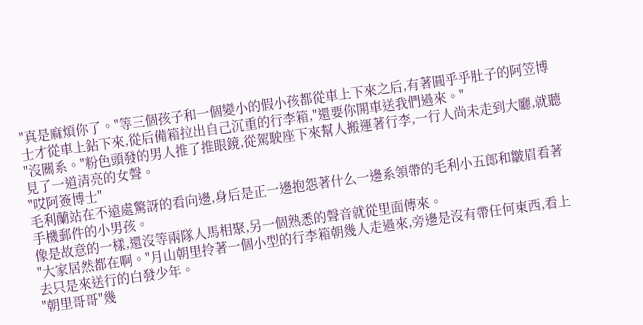"真是麻煩你了。"等三個孩子和一個變小的假小孩都從車上下來之后,有著圓乎乎肚子的阿笠博士才從車上鉆下來,從后備箱拉出自己沉重的行李箱,"還要你開車送我們過來。"
"沒關系。"粉色頭發的男人推了推眼鏡,從駕駛座下來幫人搬運著行李,一行人尚未走到大廳,就聽見了一道清亮的女聲。
"哎阿簽博士"
毛利蘭站在不遠處驚訝的看向邊,身后是正一邊抱怨著什么一邊系領帶的毛利小五郎和皺眉看著手機郵件的小男孩。
像是故意的一樣,還沒等兩隊人馬相聚,另一個熟悉的聲音就從里面傳來。
"大家居然都在啊。"月山朝里拎著一個小型的行李箱朝幾人走過來,旁邊是沒有帶任何東西,看上去只是來送行的白發少年。
"朝里哥哥"幾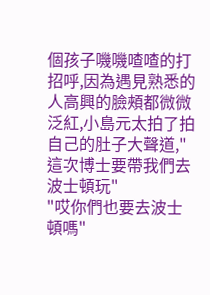個孩子嘰嘰喳喳的打招呼,因為遇見熟悉的人高興的臉頰都微微泛紅,小島元太拍了拍自己的肚子大聲道,"這次博士要帶我們去波士頓玩"
"哎你們也要去波士頓嗎"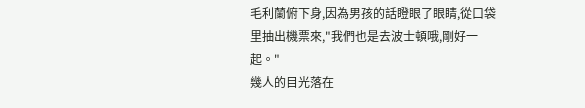毛利蘭俯下身,因為男孩的話瞪眼了眼睛,從口袋里抽出機票來,"我們也是去波士頓哦,剛好一起。"
幾人的目光落在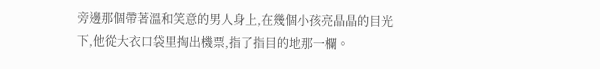旁邊那個帶著溫和笑意的男人身上,在幾個小孩亮晶晶的目光下,他從大衣口袋里掏出機票,指了指目的地那一欄。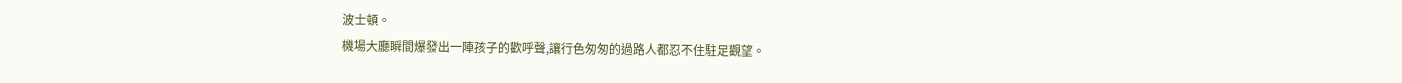波士頓。
機場大廳瞬間爆發出一陣孩子的歡呼聲,讓行色匆匆的過路人都忍不住駐足觀望。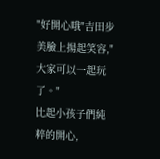"好開心哦"吉田步美臉上揚起笑容,"大家可以一起玩了。"
比起小孩子們純粹的開心,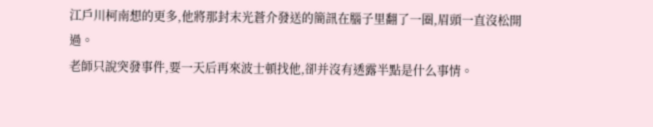江戶川柯南想的更多,他將那封末光蒼介發送的簡訊在腦子里翻了一圈,眉頭一直沒松開過。
老師只說突發事件,要一天后再來波士頓找他,卻并沒有透露半點是什么事情。